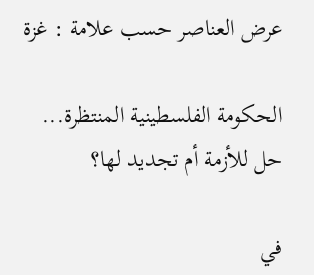عرض العناصر حسب علامة : غزة

الحكومة الفلسطينية المنتظرة... حل للأزمة أم تجديد لها؟

في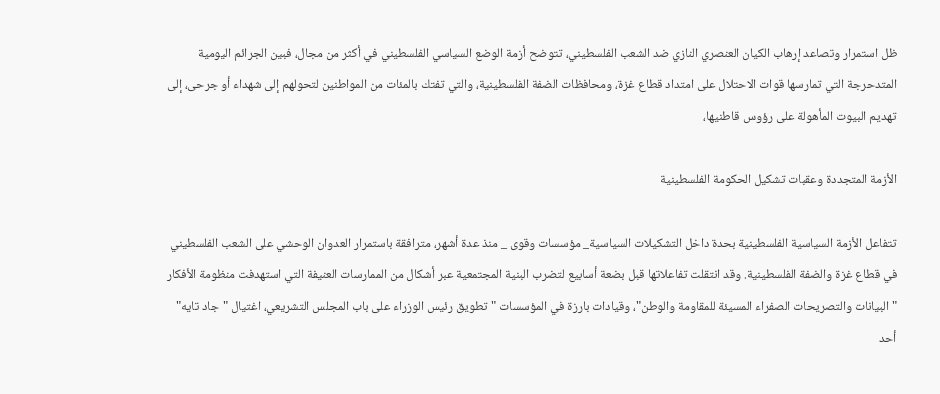ظل استمرار وتصاعد إرهاب الكيان العنصري النازي ضد الشعب الفلسطيني، تتوضح أزمة الوضع السياسي الفلسطيني في أكثر من مجال، فبين الجرائم اليومية المتدحرجة التي تمارسها قوات الاحتلال على امتداد قطاع غزة، ومحافظات الضفة الفلسطينية، والتي تفتك بالمئات من المواطنين لتحولهم إلى شهداء أو جرحى، إلى تهديم البيوت المأهولة على رؤوس قاطنيها،

الأزمة المتجددة وعقبات تشكيل الحكومة الفلسطينية

تتفاعل الأزمة السياسية الفلسطينية بحدة داخل التشكيلات السياسية_ مؤسسات وقوى _ منذ عدة أشهر، مترافقة باستمرار العدوان الوحشي على الشعب الفلسطيني في قطاع غزة والضفة الفلسطينية. وقد انتقلت تفاعلاتها قبل بضعة أسابيع لتضرب البنية المجتمعية عبر أشكال من الممارسات العنيفة التي استهدفت منظومة الأفكار "البيانات والتصريحات الصفراء المسيئة للمقاومة والوطن"، وقيادات بارزة في المؤسسات "تطويق رئيس الوزراء على باب المجلس التشريعي، اغتيال "جاد تايه" أحد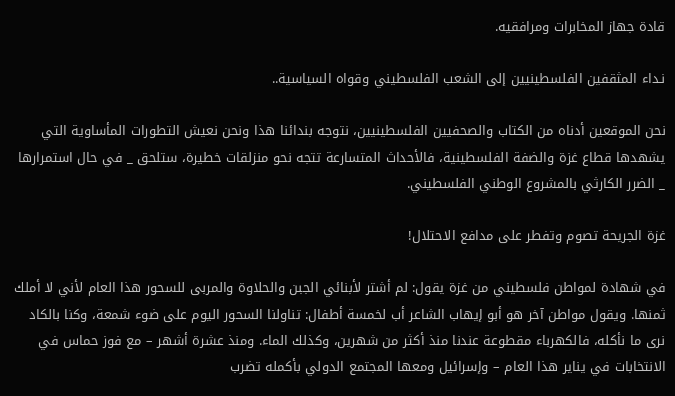قادة جهاز المخابرات ومرافقيه.

نـداء المثقفين الفلسطينيين إلى الشعب الفلسطيني وقواه السياسية..

نحن الموقعين أدناه من الكتاب والصحفيين الفلسطينيين، نتوجه بندائنا هذا ونحن نعيش التطورات المأساوية التي يشهدها قطاع غزة والضفة الفلسطينية، فالأحداث المتسارعة تتجه نحو منزلقات خطيرة، ستلحق _ في حال استمرارها _ الضرر الكارثي بالمشروع الوطني الفلسطيني.

غزة الجريحة تصوم وتفطر على مدافع الاحتلال!

في شهادة لمواطن فلسطيني من غزة يقول: لم أشتر لأبنائي الجبن والحلاوة والمربى للسحور هذا العام لأني لا أملك ثمنها. ويقول مواطن آخر هو أبو إيهاب الشاعر أب لخمسة أطفال: تناولنا السحور اليوم على ضوء شمعة، وكنا بالكاد نرى ما نأكله، فالكهرباء مقطوعة عندنا منذ أكثر من شهرين، وكذلك الماء. ومنذ عشرة أشهر – مع فوز حماس في الانتخابات في يناير هذا العام – وإسرائيل ومعها المجتمع الدولي بأكمله تضرب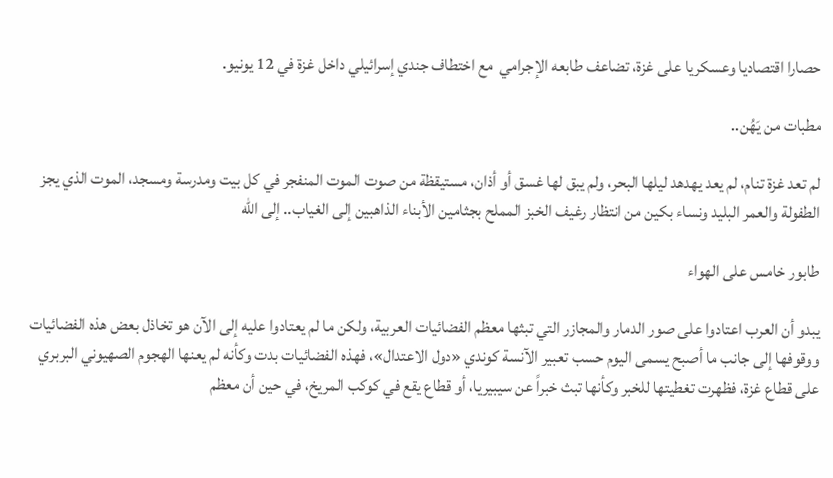حصارا اقتصاديا وعسكريا على غزة، تضاعف طابعه الإجرامي  مع اختطاف جندي إسرائيلي داخل غزة في 12 يونيو.

مطبات من يَهُن..

لم تعد غزة تنام، لم يعد يهدهد ليلها البحر، ولم يبق لها غسق أو أذان، مستيقظة من صوت الموت المنفجر في كل بيت ومدرسة ومسجد، الموت الذي يجز الطفولة والعمر البليد ونساء بكين من انتظار رغيف الخبز المملح بجثامين الأبناء الذاهبين إلى الغياب.. إلى الله

طابور خامس على الهواء

يبدو أن العرب اعتادوا على صور الدمار والمجازر التي تبثها معظم الفضائيات العربية، ولكن ما لم يعتادوا عليه إلى الآن هو تخاذل بعض هذه الفضائيات ووقوفها إلى جانب ما أصبح يسمى اليوم حسب تعبير الآنسة كوندي «دول الاعتدال»، فهذه الفضائيات بدت وكأنه لم يعنها الهجوم الصهيوني البربري على قطاع غزة، فظهرت تغطيتها للخبر وكأنها تبث خبراً عن سيبيريا، أو قطاع يقع في كوكب المريخ، في حين أن معظم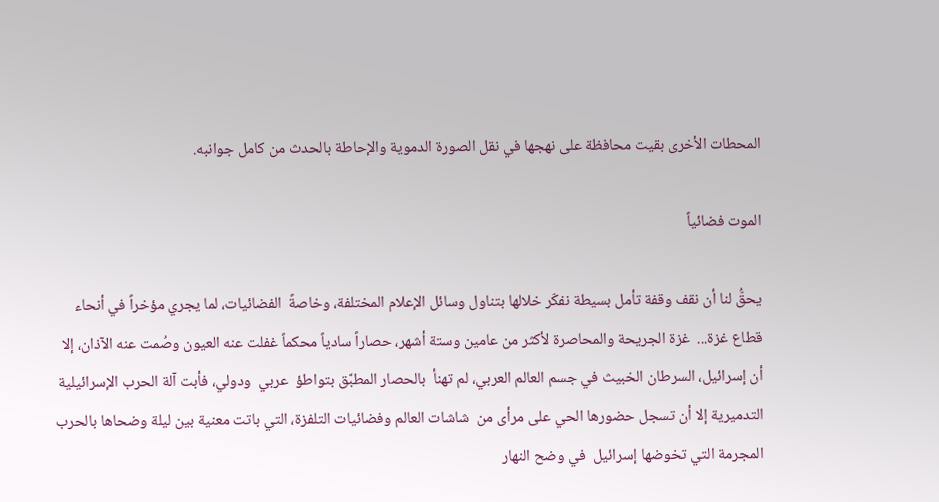المحطات الأخرى بقيت محافظة على نهجها في نقل الصورة الدموية والإحاطة بالحدث من كامل جوانبه.

الموت فضائياً

يحقُّ لنا أن نقف وقفة تأمل بسيطة نفكّر خلالها بتناول وسائل الإعلام المختلفة، وخاصةً  الفضائيات، لما يجري مؤخراً في أنحاء قطاع غزة...  غزة الجريحة والمحاصرة لأكثر من عامين وستة أشهر، حصاراً سادياً محكماً غفلت عنه العيون وصُمت عنه الآذان، إلا أن إسرائيل، السرطان الخبيث في جسم العالم العربي، لم تهنأ  بالحصار المطبَّق بتواطؤ  عربي  ودولي، فأبت آلة الحرب الإسرائيلية التدميرية إلا أن تسجل حضورها الحي على مرأى من  شاشات العالم وفضائيات التلفزة، التي باتت معنية بين ليلة وضحاها بالحرب المجرمة التي تخوضها إسرائيل  في وضح النهار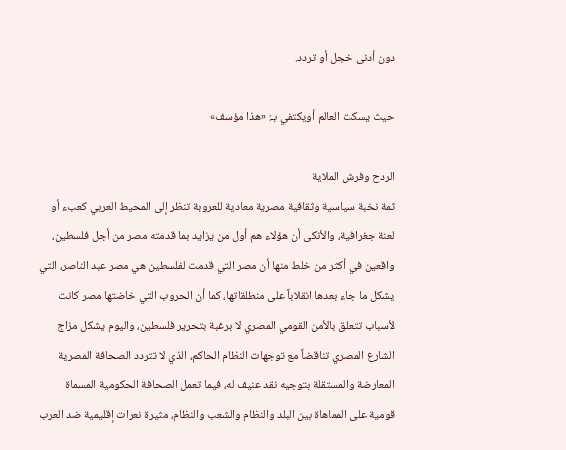دون أدنى خجل أو تردد.

حيث يسكت العالم أويكتفي بـ: «هذا مؤسف»

الردح وفرش الملاية
ثمة نخبة سياسية وثقافية مصرية معادية للعروبة تنظر إلى المحيط العربي كعبء أو لعنة جغرافية، والأنكى أن هؤلاء هم أول من يزايد بما قدمته مصر من أجل فلسطين، واقعين في أكثر من خلط منها أن مصر التي قدمت لفلسطين هي مصر عبد الناصر، التي يشكل ما جاء بعدها انقلاباً على منطلقاتها، كما أن الحروب التي خاضتها مصر كانت لأسباب تتعلق بالأمن القومي المصري لا برغبة بتحرير فلسطين، واليوم يشكل مزاج الشارع المصري تناقضاً مع توجهات النظام الحاكم، الذي لا تتردد الصحافة المصرية المعارضة والمستقلة بتوجيه نقد عنيف له، فيما تعمل الصحافة الحكومية المسماة قومية على المماهاة بين البلد والنظام والشعب والنظام، مثيرة نعرات إقليمية ضد العرب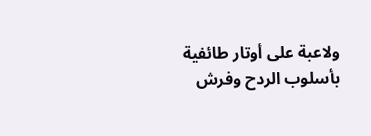ولاعبة على أوتار طائفية بأسلوب الردح وفرش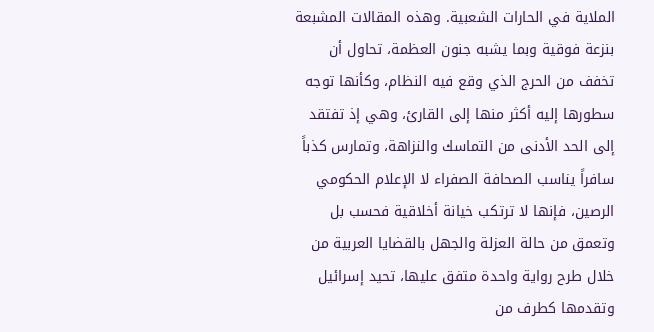الملاية في الحارات الشعبية. وهذه المقالات المشبعة بنزعة فوقية وبما يشبه جنون العظمة، تحاول أن تخفف من الحرج الذي وقع فيه النظام، وكأنها توجه سطورها إليه أكثر منها إلى القارئ، وهي إذ تفتقد إلى الحد الأدنى من التماسك والنزاهة، وتمارس كذباً سافراً يناسب الصحافة الصفراء لا الإعلام الحكومي الرصين، فإنها لا ترتكب خيانة أخلاقية فحسب بل وتعمق من حالة العزلة والجهل بالقضايا العربية من خلال طرح رواية واحدة متفق عليها، تحيد إسرائيل وتقدمها كطرف من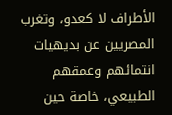الأطراف لا كعدو، وتغرب المصريين عن بديهيات انتمائهم وعمقهم الطبيعي، خاصة حين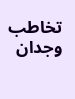تخاطب وجدان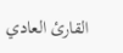القارئ العادي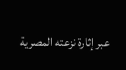عبر إثارة نزعته المصرية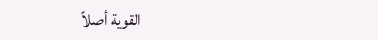القوية أصلاً